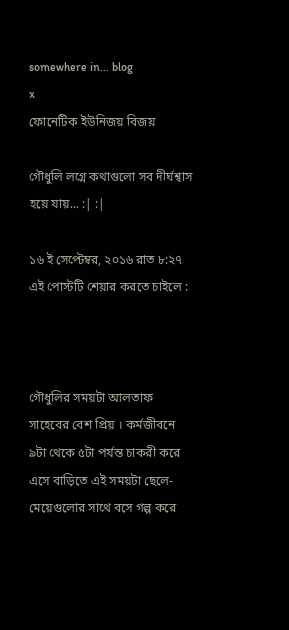somewhere in... blog
x
ফোনেটিক ইউনিজয় বিজয়

গৌধুলি লগ্নে কথাগুলো সব দীর্ঘশ্বাস হয়ে যায়... :| :|

১৬ ই সেপ্টেম্বর, ২০১৬ রাত ৮:২৭
এই পোস্টটি শেয়ার করতে চাইলে :



গৌধুলির সময়টা আলতাফ সাহেবের বেশ প্রিয় । কর্মজীবনে ৯টা থেকে ৫টা পর্যন্ত চাকরী করে এসে বাড়িতে এই সময়টা ছেলে-মেয়েগুলোর সাথে বসে গল্প করে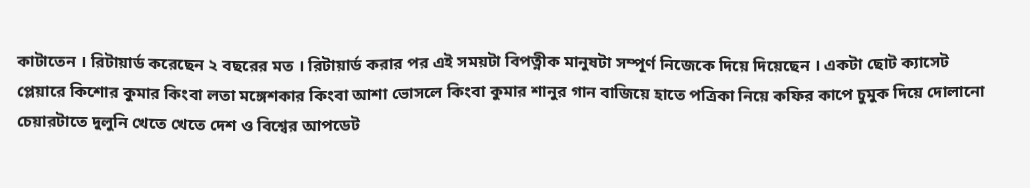কাটাতেন । রিটায়ার্ড করেছেন ২ বছরের মত । রিটায়ার্ড করার পর এই সময়টা বিপত্নীক মানুষটা সম্পূর্ণ নিজেকে দিয়ে দিয়েছেন । একটা ছোট ক্যাসেট প্লেয়ারে কিশোর কুমার কিংবা লতা মঙ্গেশকার কিংবা আশা ভোসলে কিংবা কুমার শানুর গান বাজিয়ে হাতে পত্রিকা নিয়ে কফির কাপে চুমুক দিয়ে দোলানো চেয়ারটাতে দুলুনি খেতে খেতে দেশ ও বিশ্বের আপডেট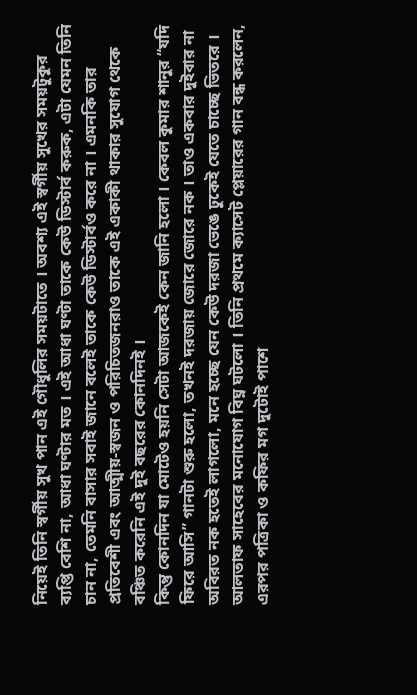নিয়েই তিনি স্বর্গীয় সুখ পান এই গৌধুলির সময়টাতে । অবশ্য এই স্বর্গীয় সুখের সময়টুকুর ব্যপ্তি বেশি না, আধা ঘণ্টার মত । এই আধা ঘণ্টা তাকে কেউ ডিস্টার্ব করুক, এটা যেমন তিনি চান না, তেমনি বাসার সবাই জানে বলেই তাকে কেউ ডিস্টার্বও করে না । এমনকি তার প্রতিবেশী এবং আত্মীয়-স্বজন ও পরিচিতজনরাও তাকে এই একাকী থাকার সুযোগ থেকে বঞ্চিত করেনি এই দুই বছরের কোনদিনই ।
কিন্তু কোনদিন যা মোটেও হয়নি সেটা আজকেই কেন জানি হলো । কেবল কুমার শানুর “যদি ফিরে আসি” গানটা শুরু হলো, তখনই দরজায় জোরে জোরে নক । তাও একবার দুইবার না অবিরত নক হতেই লাগলো, মনে হচ্ছে যেন কেউ দরজা ভেঙে ঢুকেই যেতে চাচ্ছে ভিতরে । আলতাফ সাহেবের মনোযোগ বিঘ্ন ঘটলো । তিনি প্রথমে ক্যাসেট প্লেয়ারের গান বন্ধ করলেন, এরপর পত্রিকা ও কফির মগ দুটোই পাশে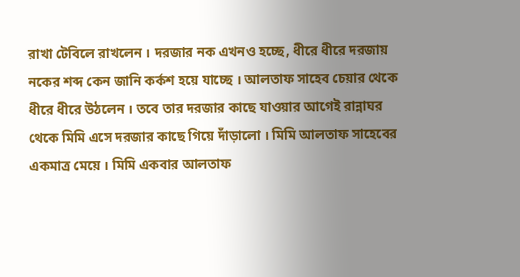রাখা টেবিলে রাখলেন । দরজার নক এখনও হচ্ছে, ধীরে ধীরে দরজায় নকের শব্দ কেন জানি কর্কশ হয়ে যাচ্ছে । আলতাফ সাহেব চেয়ার থেকে ধীরে ধীরে উঠলেন । তবে তার দরজার কাছে যাওয়ার আগেই রান্নাঘর থেকে মিমি এসে দরজার কাছে গিয়ে দাঁড়ালো । মিমি আলতাফ সাহেবের একমাত্র মেয়ে । মিমি একবার আলতাফ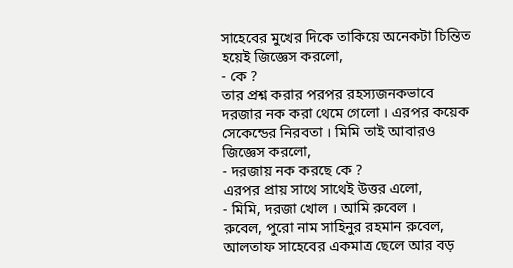সাহেবের মুখের দিকে তাকিয়ে অনেকটা চিন্তিত হয়েই জিজ্ঞেস করলো,
- কে ?
তার প্রশ্ন করার পরপর রহস্যজনকভাবে দরজার নক করা থেমে গেলো । এরপর কয়েক সেকেন্ডের নিরবতা । মিমি তাই আবারও জিজ্ঞেস করলো,
- দরজায় নক করছে কে ?
এরপর প্রায় সাথে সাথেই উত্তর এলো,
- মিমি, দরজা খোল । আমি রুবেল ।
রুবেল, পুরো নাম সাহিনুর রহমান রুবেল, আলতাফ সাহেবের একমাত্র ছেলে আর বড়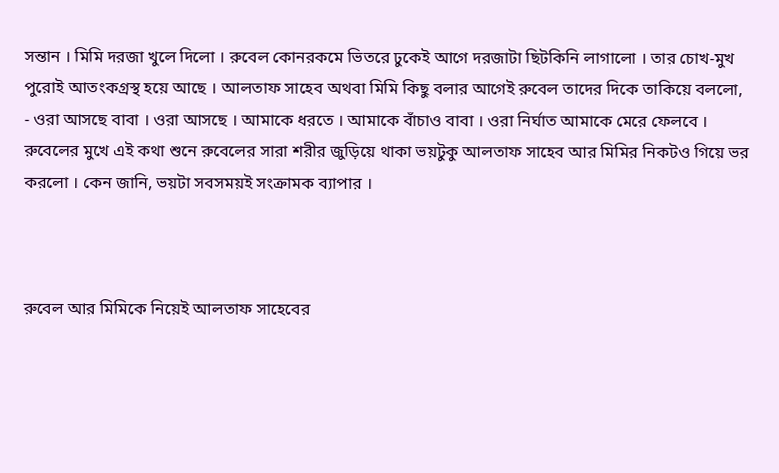সন্তান । মিমি দরজা খুলে দিলো । রুবেল কোনরকমে ভিতরে ঢুকেই আগে দরজাটা ছিটকিনি লাগালো । তার চোখ-মুখ পুরোই আতংকগ্রস্থ হয়ে আছে । আলতাফ সাহেব অথবা মিমি কিছু বলার আগেই রুবেল তাদের দিকে তাকিয়ে বললো,
- ওরা আসছে বাবা । ওরা আসছে । আমাকে ধরতে । আমাকে বাঁচাও বাবা । ওরা নির্ঘাত আমাকে মেরে ফেলবে ।
রুবেলের মুখে এই কথা শুনে রুবেলের সারা শরীর জুড়িয়ে থাকা ভয়টুকু আলতাফ সাহেব আর মিমির নিকটও গিয়ে ভর করলো । কেন জানি, ভয়টা সবসময়ই সংক্রামক ব্যাপার ।



রুবেল আর মিমিকে নিয়েই আলতাফ সাহেবের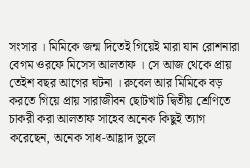সংসার । মিমিকে জন্ম দিতেই গিয়েই মারা যান রোশনারা বেগম ওরফে মিসেস আলতাফ । সে আজ থেকে প্রায় তেইশ বছর আগের ঘটনা । রুবেল আর মিমিকে বড় করতে গিয়ে প্রায় সারাজীবন ছোটখাট দ্বিতীয় শ্রেণিতে চাকরী করা আলতাফ সাহেব অনেক কিছুই ত্যাগ করেছেন, অনেক সাধ-আহ্লাদ ভুলে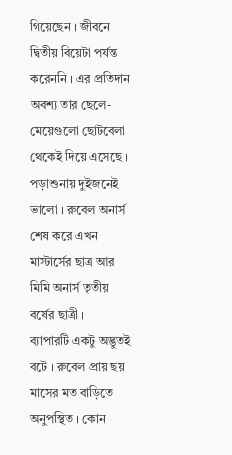গিয়েছেন । জীবনে দ্বিতীয় বিয়েটা পর্যন্ত করেননি । এর প্রতিদান অবশ্য তার ছেলে-মেয়েগুলো ছোটবেলা থেকেই দিয়ে এসেছে । পড়াশুনায় দুইজনেই ভালো । রুবেল অনার্স শেষ করে এখন মাস্টার্সের ছাত্র আর মিমি অনার্স তৃতীয় বর্ষের ছাত্রী ।
ব্যাপারটি একটু অদ্ভুতই বটে । রুবেল প্রায় ছয় মাসের মত বাড়িতে অনুপস্থিত । কোন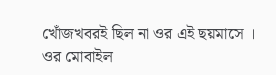খোঁজখবরই ছিল না ওর এই ছয়মাসে । ওর মোবাইল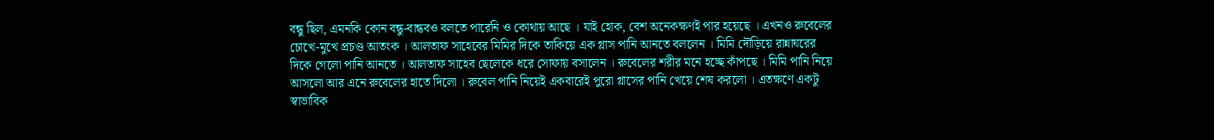বন্ধু ছিল, এমনকি কোন বন্ধু-বান্ধবও বলতে পারেনি ও কোথায় আছে । যাই হোক, বেশ অনেকক্ষণই পার হয়েছে । এখনও রুবেলের চোখে-মুখে প্রচণ্ড আতংক । আলতাফ সাহেবের মিমির দিকে তাকিয়ে এক গ্লাস পানি আনতে বললেন । মিমি দৌড়িয়ে রান্নাঘরের দিকে গেলো পানি আনতে । আলতাফ সাহেব ছেলেকে ধরে সোফায় বসালেন । রুবেলের শরীর মনে হচ্ছে কাঁপছে । মিমি পানি নিয়ে আসলো আর এনে রুবেলের হাতে দিলো । রুবেল পানি নিয়েই একবারেই পুরো গ্লাসের পানি খেয়ে শেষ করলো । এতক্ষণে একটু স্বাভাবিক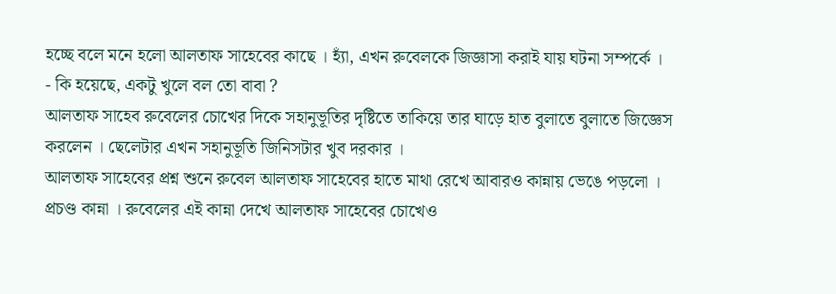হচ্ছে বলে মনে হলো আলতাফ সাহেবের কাছে । হ্যাঁ, এখন রুবেলকে জিজ্ঞাসা করাই যায় ঘটনা সম্পর্কে ।
- কি হয়েছে, একটু খুলে বল তো বাবা ?
আলতাফ সাহেব রুবেলের চোখের দিকে সহানুভূতির দৃষ্টিতে তাকিয়ে তার ঘাড়ে হাত বুলাতে বুলাতে জিজ্ঞেস করলেন । ছেলেটার এখন সহানুভূতি জিনিসটার খুব দরকার ।
আলতাফ সাহেবের প্রশ্ন শুনে রুবেল আলতাফ সাহেবের হাতে মাথা রেখে আবারও কান্নায় ভেঙে পড়লো । প্রচণ্ড কান্না । রুবেলের এই কান্না দেখে আলতাফ সাহেবের চোখেও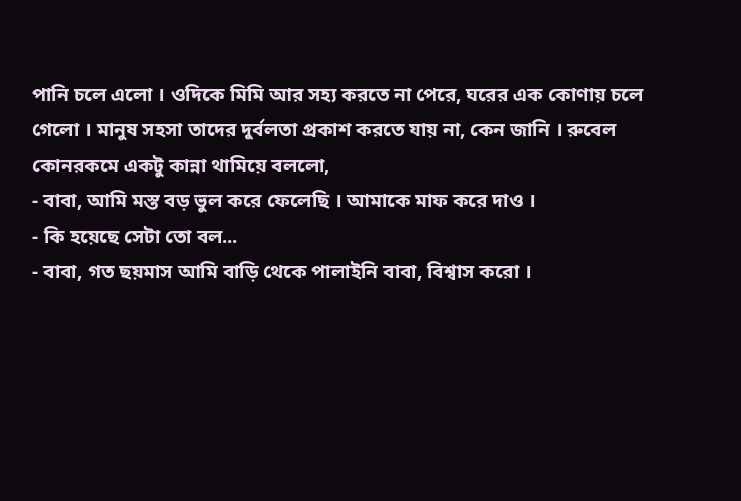পানি চলে এলো । ওদিকে মিমি আর সহ্য করতে না পেরে, ঘরের এক কোণায় চলে গেলো । মানুষ সহসা তাদের দুর্বলতা প্রকাশ করতে যায় না, কেন জানি । রুবেল কোনরকমে একটু কান্না থামিয়ে বললো,
- বাবা, আমি মস্ত বড় ভুল করে ফেলেছি । আমাকে মাফ করে দাও ।
- কি হয়েছে সেটা তো বল...
- বাবা, গত ছয়মাস আমি বাড়ি থেকে পালাইনি বাবা, বিশ্বাস করো ।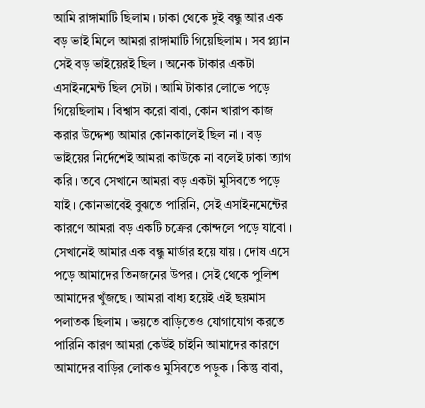আমি রাঙ্গামাটি ছিলাম । ঢাকা থেকে দুই বন্ধু আর এক বড় ভাই মিলে আমরা রাঙ্গামাটি গিয়েছিলাম । সব প্ল্যান সেই বড় ভাইয়েরই ছিল । অনেক টাকার একটা এসাইনমেন্ট ছিল সেটা । আমি টাকার লোভে পড়ে গিয়েছিলাম । বিশ্বাস করো বাবা, কোন খারাপ কাজ করার উদ্দেশ্য আমার কোনকালেই ছিল না । বড় ভাইয়ের নির্দেশেই আমরা কাউকে না বলেই ঢাকা ত্যাগ করি । তবে সেখানে আমরা বড় একটা মুসিবতে পড়ে যাই । কোনভাবেই বুঝতে পারিনি, সেই এসাইনমেন্টের কারণে আমরা বড় একটি চক্রের কোন্দলে পড়ে যাবো । সেখানেই আমার এক বন্ধু মার্ডার হয়ে যায় । দোষ এসে পড়ে আমাদের তিনজনের উপর । সেই থেকে পুলিশ আমাদের খুঁজছে । আমরা বাধ্য হয়েই এই ছয়মাস পলাতক ছিলাম । ভয়তে বাড়িতেও যোগাযোগ করতে পারিনি কারণ আমরা কেউই চাইনি আমাদের কারণে আমাদের বাড়ির লোকও মুসিবতে পড়ুক । কিন্তু বাবা,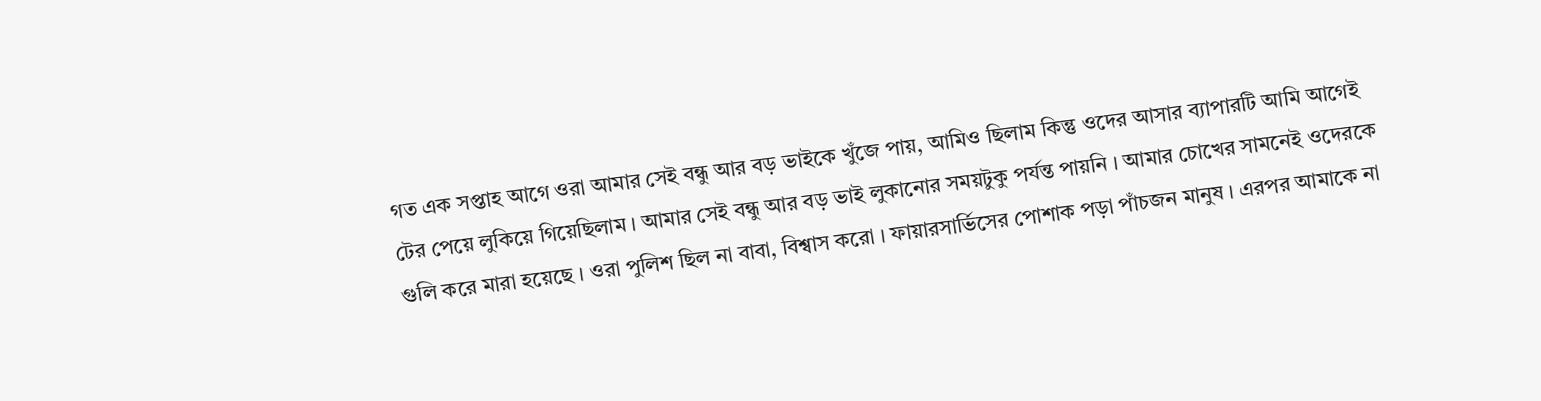গত এক সপ্তাহ আগে ওরা আমার সেই বন্ধু আর বড় ভাইকে খুঁজে পায়, আমিও ছিলাম কিন্তু ওদের আসার ব্যাপারটি আমি আগেই টের পেয়ে লুকিয়ে গিয়েছিলাম । আমার সেই বন্ধু আর বড় ভাই লুকানোর সময়টুকু পর্যন্ত পায়নি । আমার চোখের সামনেই ওদেরকে গুলি করে মারা হয়েছে । ওরা পুলিশ ছিল না বাবা, বিশ্বাস করো । ফায়ারসার্ভিসের পোশাক পড়া পাঁচজন মানুষ । এরপর আমাকে না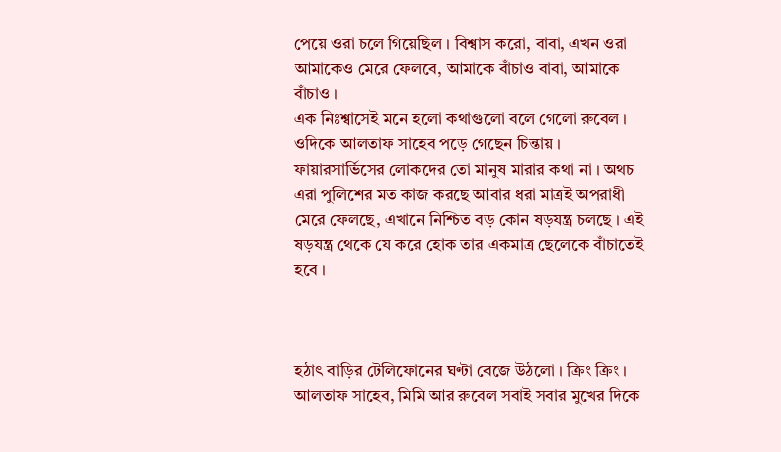পেয়ে ওরা চলে গিয়েছিল । বিশ্বাস করো, বাবা, এখন ওরা আমাকেও মেরে ফেলবে, আমাকে বাঁচাও বাবা, আমাকে বাঁচাও ।
এক নিঃশ্বাসেই মনে হলো কথাগুলো বলে গেলো রুবেল । ওদিকে আলতাফ সাহেব পড়ে গেছেন চিন্তায় । ফায়ারসার্ভিসের লোকদের তো মানুষ মারার কথা না । অথচ এরা পুলিশের মত কাজ করছে আবার ধরা মাত্রই অপরাধী মেরে ফেলছে, এখানে নিশ্চিত বড় কোন ষড়যন্ত্র চলছে । এই ষড়যন্ত্র থেকে যে করে হোক তার একমাত্র ছেলেকে বাঁচাতেই হবে ।



হঠাৎ বাড়ির টেলিফোনের ঘণ্টা বেজে উঠলো । ক্রিং ক্রিং । আলতাফ সাহেব, মিমি আর রুবেল সবাই সবার মুখের দিকে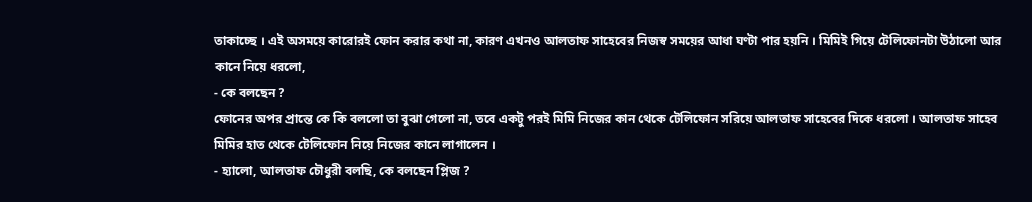তাকাচ্ছে । এই অসময়ে কারোরই ফোন করার কথা না, কারণ এখনও আলতাফ সাহেবের নিজস্ব সময়ের আধা ঘণ্টা পার হয়নি । মিমিই গিয়ে টেলিফোনটা উঠালো আর কানে নিয়ে ধরলো,
- কে বলছেন ?
ফোনের অপর প্রান্তে কে কি বললো তা বুঝা গেলো না, তবে একটু পরই মিমি নিজের কান থেকে টেলিফোন সরিয়ে আলতাফ সাহেবের দিকে ধরলো । আলতাফ সাহেব মিমির হাত থেকে টেলিফোন নিয়ে নিজের কানে লাগালেন ।
- হ্যালো, আলতাফ চৌধুরী বলছি, কে বলছেন প্লিজ ?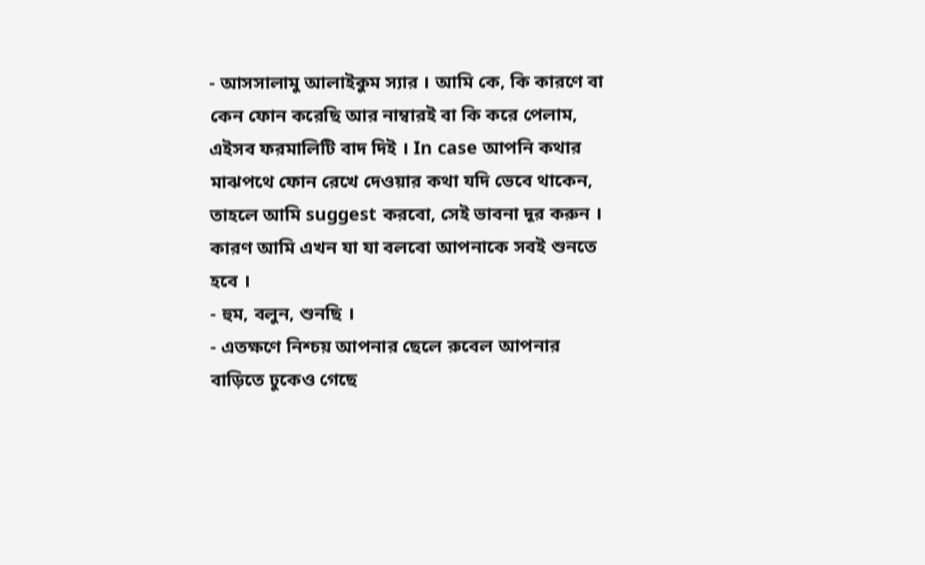- আসসালামু আলাইকুম স্যার । আমি কে, কি কারণে বা কেন ফোন করেছি আর নাম্বারই বা কি করে পেলাম, এইসব ফরমালিটি বাদ দিই । In case আপনি কথার মাঝপথে ফোন রেখে দেওয়ার কথা যদি ভেবে থাকেন, তাহলে আমি suggest করবো, সেই ভাবনা দূর করুন । কারণ আমি এখন যা যা বলবো আপনাকে সবই শুনতে হবে ।
- হুম, বলুন, শুনছি ।
- এতক্ষণে নিশ্চয় আপনার ছেলে রুবেল আপনার বাড়িতে ঢুকেও গেছে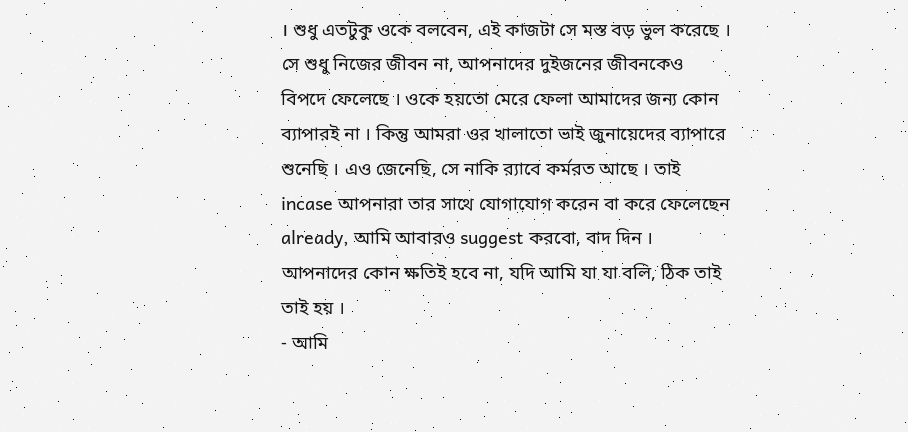। শুধু এতটুকু ওকে বলবেন, এই কাজটা সে মস্ত বড় ভুল করেছে । সে শুধু নিজের জীবন না, আপনাদের দুইজনের জীবনকেও বিপদে ফেলেছে । ওকে হয়তো মেরে ফেলা আমাদের জন্য কোন ব্যাপারই না । কিন্তু আমরা ওর খালাতো ভাই জুনায়েদের ব্যাপারে শুনেছি । এও জেনেছি, সে নাকি র‍্যাবে কর্মরত আছে । তাই incase আপনারা তার সাথে যোগাযোগ করেন বা করে ফেলেছেন already, আমি আবারও suggest করবো, বাদ দিন । আপনাদের কোন ক্ষতিই হবে না, যদি আমি যা যা বলি, ঠিক তাই তাই হয় ।
- আমি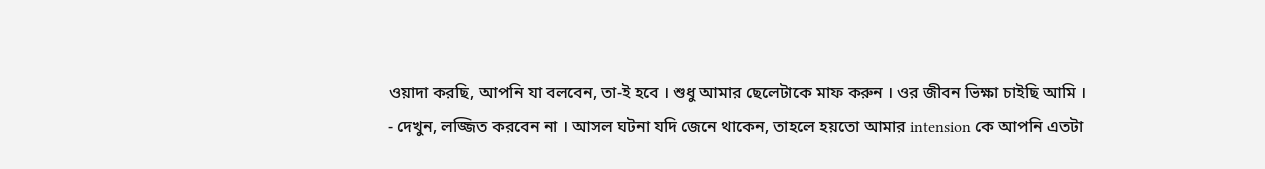ওয়াদা করছি, আপনি যা বলবেন, তা-ই হবে । শুধু আমার ছেলেটাকে মাফ করুন । ওর জীবন ভিক্ষা চাইছি আমি ।
- দেখুন, লজ্জিত করবেন না । আসল ঘটনা যদি জেনে থাকেন, তাহলে হয়তো আমার intension কে আপনি এতটা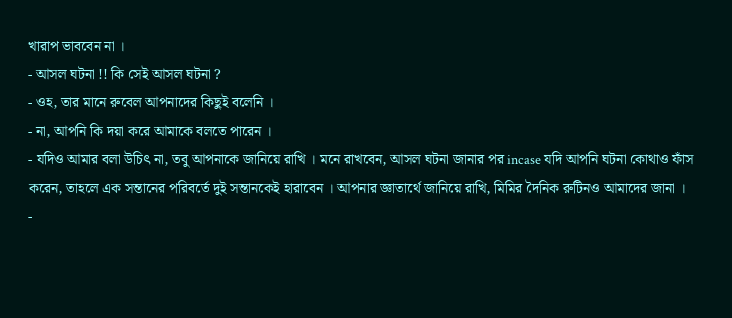খারাপ ভাববেন না ।
- আসল ঘটনা !! কি সেই আসল ঘটনা ?
- ওহ, তার মানে রুবেল আপনাদের কিছুই বলেনি ।
- না, আপনি কি দয়া করে আমাকে বলতে পারেন ।
- যদিও আমার বলা উচিৎ না, তবু আপনাকে জানিয়ে রাখি । মনে রাখবেন, আসল ঘটনা জানার পর incase যদি আপনি ঘটনা কোথাও ফাঁস করেন, তাহলে এক সন্তানের পরিবর্তে দুই সন্তানকেই হারাবেন । আপনার জ্ঞাতার্থে জানিয়ে রাখি, মিমির দৈনিক রুটিনও আমাদের জানা ।
-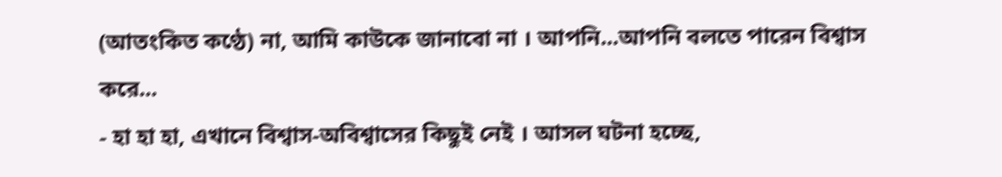(আতংকিত কণ্ঠে) না, আমি কাউকে জানাবো না । আপনি...আপনি বলতে পারেন বিশ্বাস করে...
- হা হা হা, এখানে বিশ্বাস-অবিশ্বাসের কিছুই নেই । আসল ঘটনা হচ্ছে,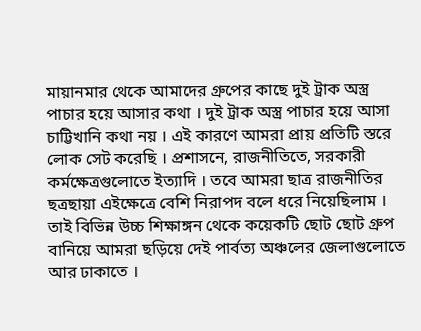মায়ানমার থেকে আমাদের গ্রুপের কাছে দুই ট্রাক অস্ত্র পাচার হয়ে আসার কথা । দুই ট্রাক অস্ত্র পাচার হয়ে আসা চাট্টিখানি কথা নয় । এই কারণে আমরা প্রায় প্রতিটি স্তরে লোক সেট করেছি । প্রশাসনে, রাজনীতিতে, সরকারী কর্মক্ষেত্রগুলোতে ইত্যাদি । তবে আমরা ছাত্র রাজনীতির ছত্রছায়া এইক্ষেত্রে বেশি নিরাপদ বলে ধরে নিয়েছিলাম । তাই বিভিন্ন উচ্চ শিক্ষাঙ্গন থেকে কয়েকটি ছোট ছোট গ্রুপ বানিয়ে আমরা ছড়িয়ে দেই পার্বত্য অঞ্চলের জেলাগুলোতে আর ঢাকাতে ।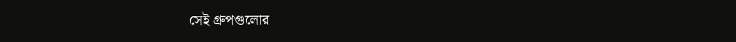সেই গ্রুপগুলোর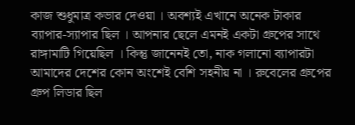কাজ শুধুমাত্র কভার দেওয়া । অবশ্যই এখানে অনেক টাকার ব্যাপার-স্যাপার ছিল । আপনার ছেলে এমনই একটা গ্রুপের সাথে রাঙ্গামাটি গিয়েছিল । কিন্তু জানেনই তো, নাক গলানো ব্যাপারটা আমাদের দেশের কোন অংশেই বেশি সহনীয় না । রুবেলের গ্রুপের গ্রুপ লিডার ছিল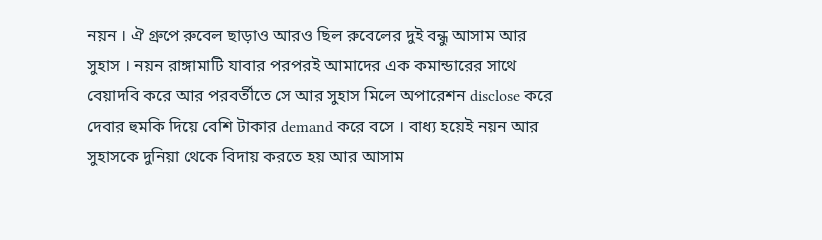নয়ন । ঐ গ্রুপে রুবেল ছাড়াও আরও ছিল রুবেলের দুই বন্ধু আসাম আর সুহাস । নয়ন রাঙ্গামাটি যাবার পরপরই আমাদের এক কমান্ডারের সাথে বেয়াদবি করে আর পরবর্তীতে সে আর সুহাস মিলে অপারেশন disclose করে দেবার হুমকি দিয়ে বেশি টাকার demand করে বসে । বাধ্য হয়েই নয়ন আর সুহাসকে দুনিয়া থেকে বিদায় করতে হয় আর আসাম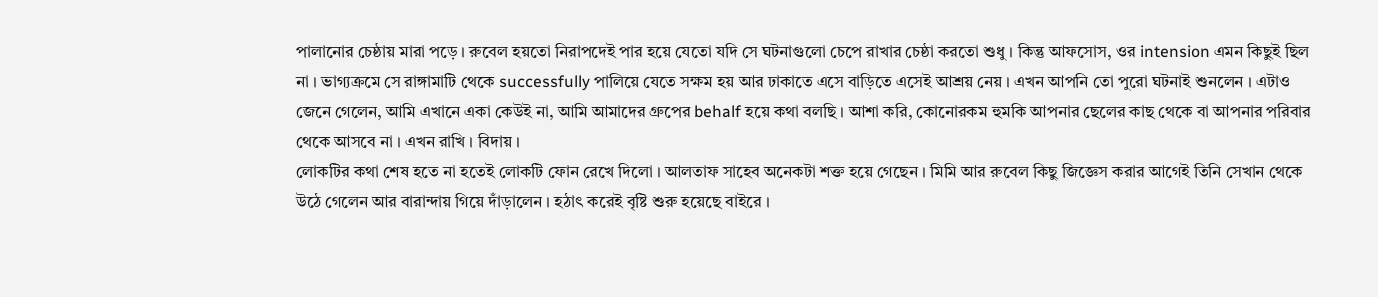পালানোর চেষ্ঠায় মারা পড়ে । রুবেল হয়তো নিরাপদেই পার হয়ে যেতো যদি সে ঘটনাগুলো চেপে রাখার চেষ্ঠা করতো শুধু । কিন্তু আফসোস, ওর intension এমন কিছুই ছিল না । ভাগ্যক্রমে সে রাঙ্গামাটি থেকে successfully পালিয়ে যেতে সক্ষম হয় আর ঢাকাতে এসে বাড়িতে এসেই আশ্রয় নেয় । এখন আপনি তো পুরো ঘটনাই শুনলেন । এটাও জেনে গেলেন, আমি এখানে একা কেউই না, আমি আমাদের গ্রুপের behalf হয়ে কথা বলছি । আশা করি, কোনোরকম হুমকি আপনার ছেলের কাছ থেকে বা আপনার পরিবার থেকে আসবে না । এখন রাখি । বিদায় ।
লোকটির কথা শেষ হতে না হতেই লোকটি ফোন রেখে দিলো । আলতাফ সাহেব অনেকটা শক্ত হয়ে গেছেন । মিমি আর রুবেল কিছু জিজ্ঞেস করার আগেই তিনি সেখান থেকে উঠে গেলেন আর বারান্দায় গিয়ে দাঁড়ালেন । হঠাৎ করেই বৃষ্টি শুরু হয়েছে বাইরে ।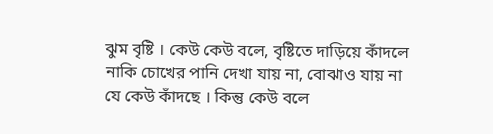ঝুম বৃষ্টি । কেউ কেউ বলে, বৃষ্টিতে দাড়িয়ে কাঁদলে নাকি চোখের পানি দেখা যায় না, বোঝাও যায় না যে কেউ কাঁদছে । কিন্তু কেউ বলে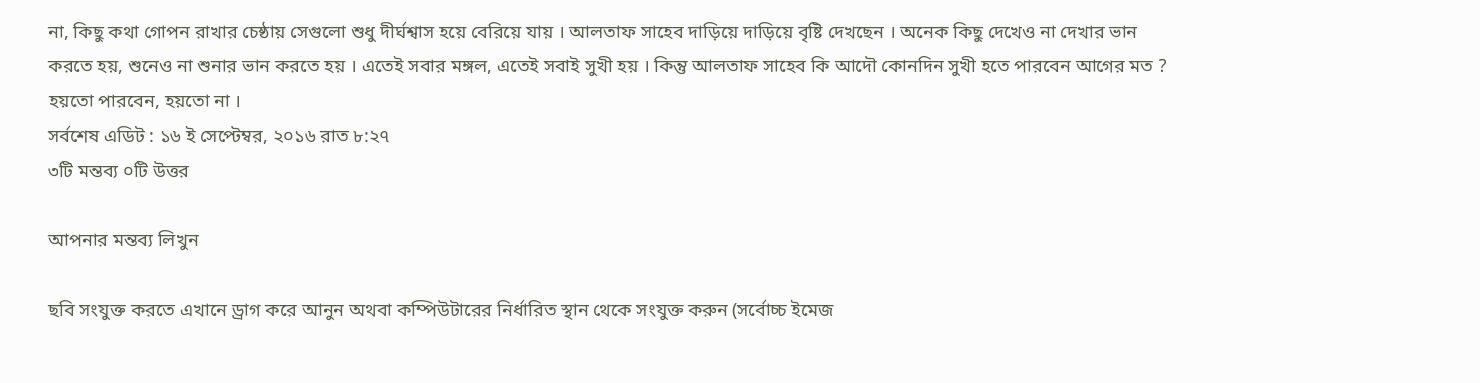না, কিছু কথা গোপন রাখার চেষ্ঠায় সেগুলো শুধু দীর্ঘশ্বাস হয়ে বেরিয়ে যায় । আলতাফ সাহেব দাড়িয়ে দাড়িয়ে বৃষ্টি দেখছেন । অনেক কিছু দেখেও না দেখার ভান করতে হয়, শুনেও না শুনার ভান করতে হয় । এতেই সবার মঙ্গল, এতেই সবাই সুখী হয় । কিন্তু আলতাফ সাহেব কি আদৌ কোনদিন সুখী হতে পারবেন আগের মত ? হয়তো পারবেন, হয়তো না ।
সর্বশেষ এডিট : ১৬ ই সেপ্টেম্বর, ২০১৬ রাত ৮:২৭
৩টি মন্তব্য ০টি উত্তর

আপনার মন্তব্য লিখুন

ছবি সংযুক্ত করতে এখানে ড্রাগ করে আনুন অথবা কম্পিউটারের নির্ধারিত স্থান থেকে সংযুক্ত করুন (সর্বোচ্চ ইমেজ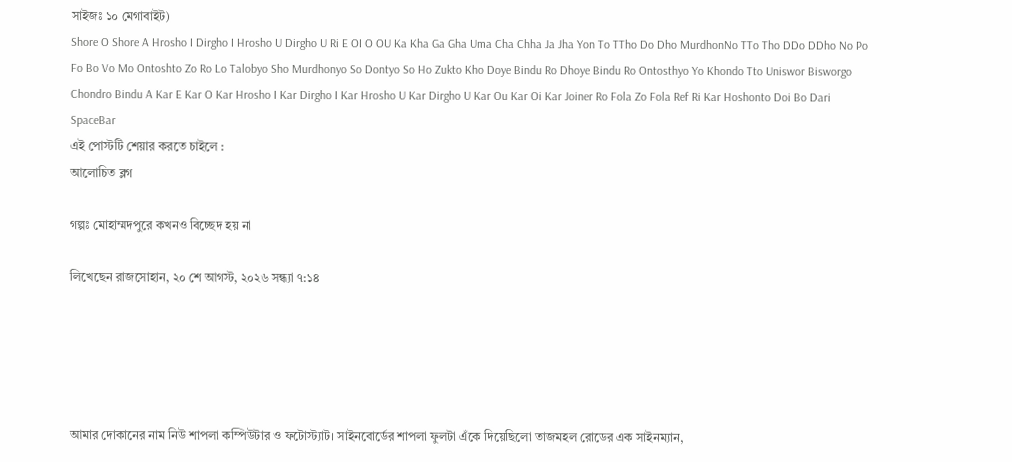সাইজঃ ১০ মেগাবাইট)
Shore O Shore A Hrosho I Dirgho I Hrosho U Dirgho U Ri E OI O OU Ka Kha Ga Gha Uma Cha Chha Ja Jha Yon To TTho Do Dho MurdhonNo TTo Tho DDo DDho No Po Fo Bo Vo Mo Ontoshto Zo Ro Lo Talobyo Sho Murdhonyo So Dontyo So Ho Zukto Kho Doye Bindu Ro Dhoye Bindu Ro Ontosthyo Yo Khondo Tto Uniswor Bisworgo Chondro Bindu A Kar E Kar O Kar Hrosho I Kar Dirgho I Kar Hrosho U Kar Dirgho U Kar Ou Kar Oi Kar Joiner Ro Fola Zo Fola Ref Ri Kar Hoshonto Doi Bo Dari SpaceBar
এই পোস্টটি শেয়ার করতে চাইলে :
আলোচিত ব্লগ

গল্পঃ মোহাম্মদপুরে কখনও বিচ্ছেদ হয় না

লিখেছেন রাজসোহান, ২০ শে আগস্ট, ২০২৬ সন্ধ্যা ৭:১৪





আমার দোকানের নাম নিউ শাপলা কম্পিউটার ও ফটোস্ট্যাট। সাইনবোর্ডের শাপলা ফুলটা এঁকে দিয়েছিলো তাজমহল রোডের এক সাইনম্যান,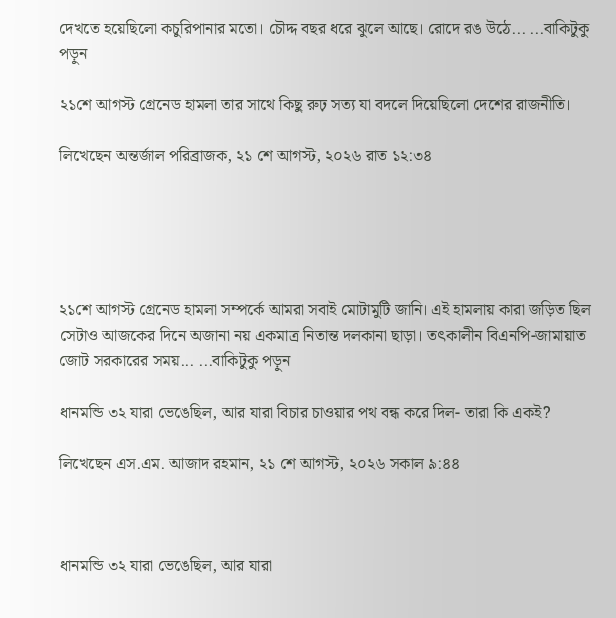দেখতে হয়েছিলো কচুরিপানার মতো। চৌদ্দ বছর ধরে ঝুলে আছে। রোদে রঙ উঠে... ...বাকিটুকু পড়ুন

২১শে আগস্ট গ্রেনেড হামলা তার সাথে কিছু রুঢ় সত্য যা বদলে দিয়েছিলো দেশের রাজনীতি।

লিখেছেন অন্তর্জাল পরিব্রাজক, ২১ শে আগস্ট, ২০২৬ রাত ১২:৩৪





২১শে আগস্ট গ্রেনেড হামলা সম্পর্কে আমরা সবাই মোটামুটি জানি। এই হামলায় কারা জড়িত ছিল সেটাও আজকের দিনে অজানা নয় একমাত্র নিতান্ত দলকানা ছাড়া। তৎকালীন বিএনপি-জামায়াত জোট সরকারের সময়... ...বাকিটুকু পড়ুন

ধানমন্ডি ৩২ যারা ভেঙেছিল, আর যারা বিচার চাওয়ার পথ বন্ধ করে দিল- তারা কি একই?

লিখেছেন এস.এম. আজাদ রহমান, ২১ শে আগস্ট, ২০২৬ সকাল ৯:৪৪



ধানমন্ডি ৩২ যারা ভেঙেছিল, আর যারা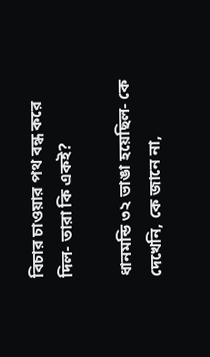বিচার চাওয়ার পথ বন্ধ করে দিল- তারা কি একই?

ধানমন্ডি ৩২ ভাঙা হয়েছিল- কে দেখেনি, কে জানে না,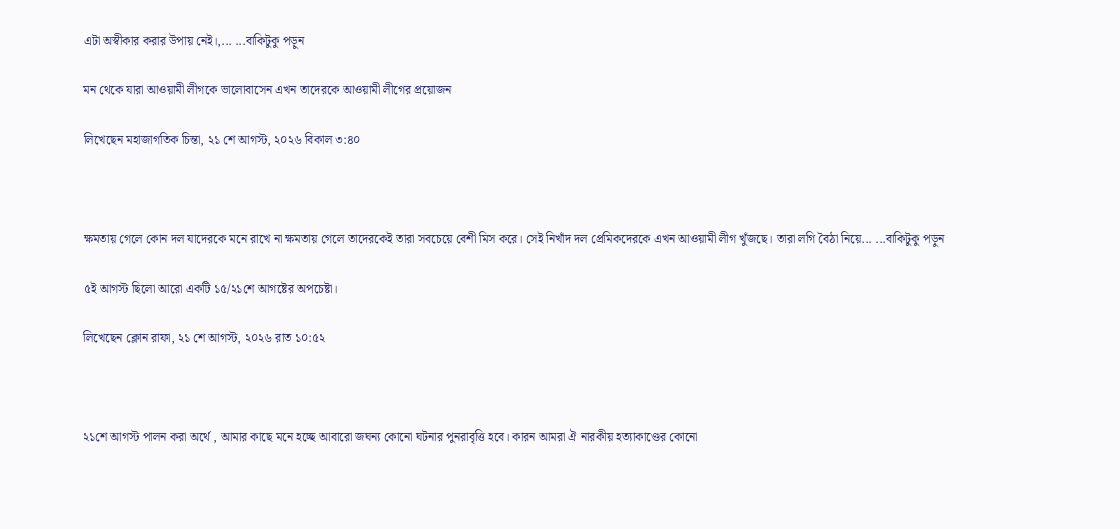এটা অস্বীকার করার উপায় নেই।,... ...বাকিটুকু পড়ুন

মন থেকে যারা আওয়ামী লীগকে ভালোবাসেন এখন তাদেরকে আওয়ামী লীগের প্রয়োজন

লিখেছেন মহাজাগতিক চিন্তা, ২১ শে আগস্ট, ২০২৬ বিকাল ৩:৪০



ক্ষমতায় গেলে কোন দল যাদেরকে মনে রাখে না ক্ষমতায় গেলে তাদেরকেই তারা সবচেয়ে বেশী মিস করে। সেই নিখাঁদ দল প্রেমিকদেরকে এখন আওয়ামী লীগ খুঁজছে। তারা লগি বৈঠা নিয়ে... ...বাকিটুকু পড়ুন

৫ই আগস্ট ছিলো আরো একটি ১৫/২১শে আগষ্টের অপচেষ্টা।

লিখেছেন ক্লোন রাফা, ২১ শে আগস্ট, ২০২৬ রাত ১০:৫২



২১শে আগস্ট পালন করা অর্থে , আমার কাছে মনে হচ্ছে আবারো জঘন্য কোনো ঘটনার পুনরাবৃত্তি হবে। কারন আমরা ঐ নারকীয় হত্যাকাণ্ডের কোনো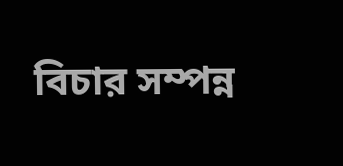বিচার সম্পন্ন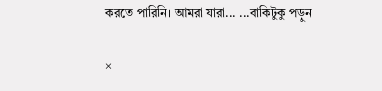করতে পারিনি। আমরা যারা... ...বাকিটুকু পড়ুন

×